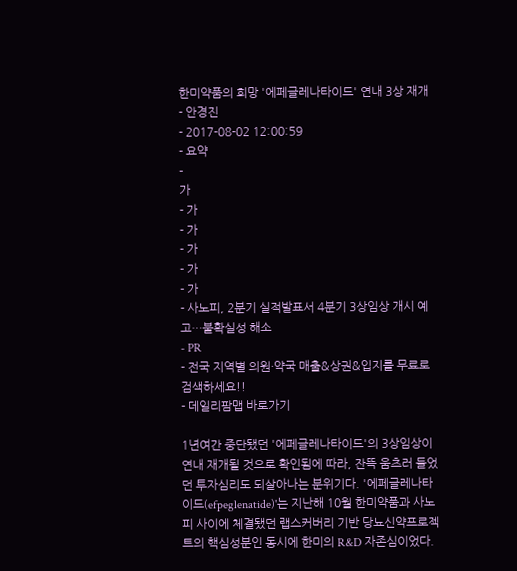한미약품의 희망 '에페글레나타이드' 연내 3상 재개
- 안경진
- 2017-08-02 12:00:59
- 요약
-
가
- 가
- 가
- 가
- 가
- 가
- 사노피, 2분기 실적발표서 4분기 3상임상 개시 예고…불확실성 해소
- PR
- 전국 지역별 의원·약국 매출&상권&입지를 무료로 검색하세요!!
- 데일리팜맵 바로가기

1년여간 중단됐던 '에페글레나타이드'의 3상임상이 연내 재개될 것으로 확인됨에 따라, 잔뜩 움츠러 들었던 투자심리도 되살아나는 분위기다. '에페글레나타이드(efpeglenatide)'는 지난해 10월 한미약품과 사노피 사이에 체결됐던 랩스커버리 기반 당뇨신약프로젝트의 핵심성분인 동시에 한미의 R&D 자존심이었다.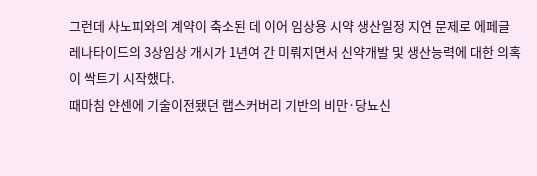그런데 사노피와의 계약이 축소된 데 이어 임상용 시약 생산일정 지연 문제로 에페글레나타이드의 3상임상 개시가 1년여 간 미뤄지면서 신약개발 및 생산능력에 대한 의혹이 싹트기 시작했다.
때마침 얀센에 기술이전됐던 랩스커버리 기반의 비만·당뇨신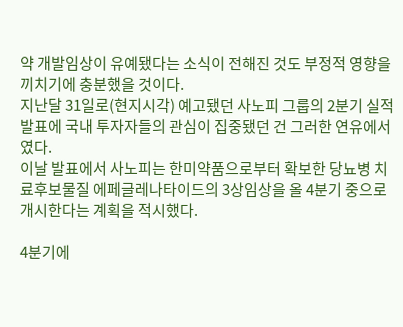약 개발임상이 유예됐다는 소식이 전해진 것도 부정적 영향을 끼치기에 충분했을 것이다.
지난달 31일로(현지시각) 예고됐던 사노피 그룹의 2분기 실적발표에 국내 투자자들의 관심이 집중됐던 건 그러한 연유에서였다.
이날 발표에서 사노피는 한미약품으로부터 확보한 당뇨병 치료후보물질 에페글레나타이드의 3상임상을 올 4분기 중으로 개시한다는 계획을 적시했다.

4분기에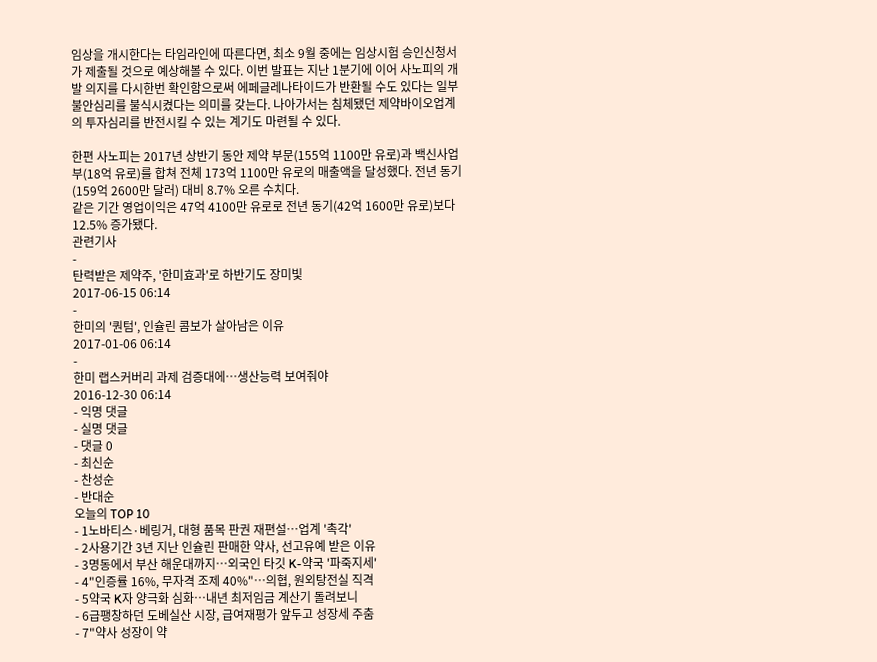임상을 개시한다는 타임라인에 따른다면, 최소 9월 중에는 임상시험 승인신청서가 제출될 것으로 예상해볼 수 있다. 이번 발표는 지난 1분기에 이어 사노피의 개발 의지를 다시한번 확인함으로써 에페글레나타이드가 반환될 수도 있다는 일부 불안심리를 불식시켰다는 의미를 갖는다. 나아가서는 침체됐던 제약바이오업계의 투자심리를 반전시킬 수 있는 계기도 마련될 수 있다.

한편 사노피는 2017년 상반기 동안 제약 부문(155억 1100만 유로)과 백신사업부(18억 유로)를 합쳐 전체 173억 1100만 유로의 매출액을 달성했다. 전년 동기(159억 2600만 달러) 대비 8.7% 오른 수치다.
같은 기간 영업이익은 47억 4100만 유로로 전년 동기(42억 1600만 유로)보다 12.5% 증가됐다.
관련기사
-
탄력받은 제약주, '한미효과'로 하반기도 장미빛
2017-06-15 06:14
-
한미의 '퀀텀', 인슐린 콤보가 살아남은 이유
2017-01-06 06:14
-
한미 랩스커버리 과제 검증대에…생산능력 보여줘야
2016-12-30 06:14
- 익명 댓글
- 실명 댓글
- 댓글 0
- 최신순
- 찬성순
- 반대순
오늘의 TOP 10
- 1노바티스·베링거, 대형 품목 판권 재편설…업계 '촉각'
- 2사용기간 3년 지난 인슐린 판매한 약사, 선고유예 받은 이유
- 3명동에서 부산 해운대까지…외국인 타깃 K-약국 '파죽지세'
- 4"인증률 16%, 무자격 조제 40%"…의협, 원외탕전실 직격
- 5약국 K자 양극화 심화…내년 최저임금 계산기 돌려보니
- 6급팽창하던 도베실산 시장, 급여재평가 앞두고 성장세 주춤
- 7"약사 성장이 약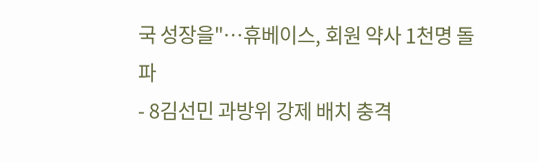국 성장을"…휴베이스, 회원 약사 1천명 돌파
- 8김선민 과방위 강제 배치 충격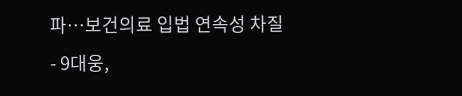파…보건의료 입법 연속성 차질
- 9대웅,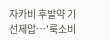자카비 후발약 기선제압…'룩소비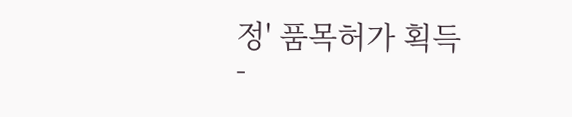정' 품목허가 획득
-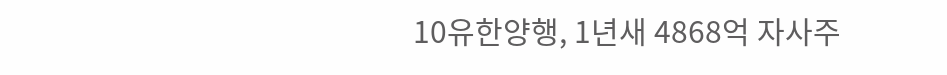10유한양행, 1년새 4868억 자사주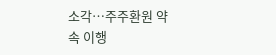소각…주주환원 약속 이행